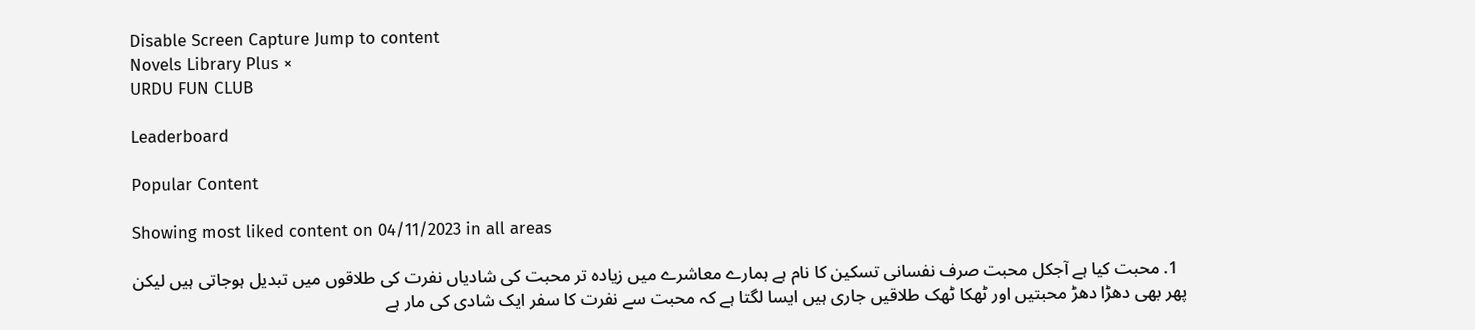Disable Screen Capture Jump to content
Novels Library Plus ×
URDU FUN CLUB

Leaderboard

Popular Content

Showing most liked content on 04/11/2023 in all areas

  1. محبت کیا ہے آجکل محبت صرف نفسانی تسکین کا نام ہے ہمارے معاشرے میں زیادہ تر محبت کی شادیاں نفرت کی طلاقوں میں تبدیل ہوجاتی ہیں لیکن پھر بھی دھڑا دھڑ محبتیں اور ٹھکا ٹھک طلاقیں جاری ہیں ایسا لگتا ہے کہ محبت سے نفرت کا سفر ایک شادی کی مار ہے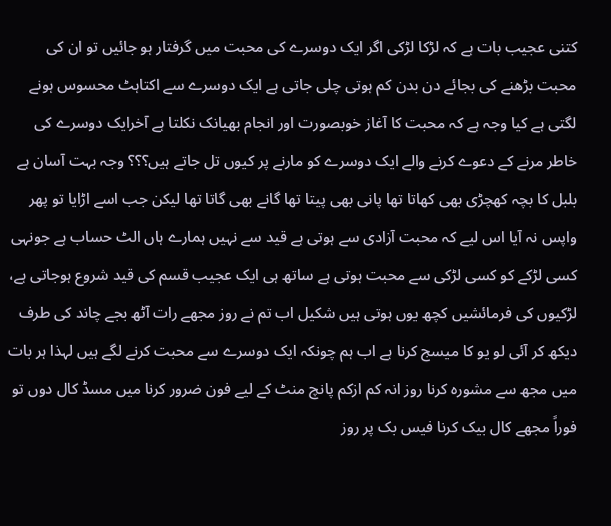کتنی عجیب بات ہے کہ لڑکا لڑکی اگر ایک دوسرے کی محبت میں گرفتار ہو جائیں تو ان کی محبت بڑھنے کی بجائے دن بدن کم ہوتی چلی جاتی ہے ایک دوسرے سے اکتاہٹ محسوس ہونے لگتی ہے کیا وجہ ہے کہ محبت کا آغاز خوبصورت اور انجام بھیانک نکلتا ہے آخرایک دوسرے کی خاطر مرنے کے دعوے کرنے والے ایک دوسرے کو مارنے پر کیوں تل جاتے ہیں؟؟؟ وجہ بہت آسان ہے بلبل کا بچہ کھچڑی بھی کھاتا تھا پانی بھی پیتا تھا گانے بھی گاتا تھا لیکن جب اسے اڑایا تو پھر واپس نہ آیا اس لیے کہ محبت آزادی سے ہوتی ہے قید سے نہیں ہمارے ہاں الٹ حساب ہے جونہی کسی لڑکے کو کسی لڑکی سے محبت ہوتی ہے ساتھ ہی ایک عجیب قسم کی قید شروع ہوجاتی ہے، لڑکیوں کی فرمائشیں کچھ یوں ہوتی ہیں شکیل اب تم نے روز مجھے رات آٹھ بجے چاند کی طرف دیکھ کر آئی لو یو کا میسج کرنا ہے اب ہم چونکہ ایک دوسرے سے محبت کرنے لگے ہیں لہذا ہر بات میں مجھ سے مشورہ کرنا روز انہ کم ازکم پانچ منٹ کے لیے فون ضرور کرنا میں مسڈ کال دوں تو فوراً مجھے کال بیک کرنا فیس بک پر روز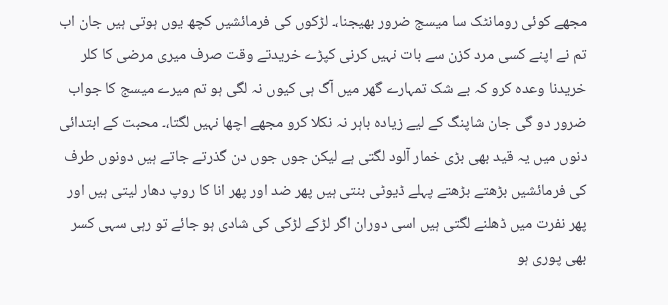مجھے کوئی رومانٹک سا میسج ضرور بھیجنا،۔ لڑکوں کی فرمائشیں کچھ یوں ہوتی ہیں جان اب تم نے اپنے کسی مرد کزن سے بات نہیں کرنی کپڑے خریدتے وقت صرف میری مرضی کا کلر خریدنا وعدہ کرو کہ بے شک تمہارے گھر میں آگ ہی کیوں نہ لگی ہو تم میرے میسج کا جواب ضرور دو گی جان شاپنگ کے لیے زیادہ باہر نہ نکلا کرو مجھے اچھا نہیں لگتا،۔ محبت کے ابتدائی دنوں میں یہ قید بھی بڑی خمار آلود لگتی ہے لیکن جوں جوں دن گذرتے جاتے ہیں دونوں طرف کی فرمائشیں بڑھتے بڑھتے پہلے ڈیوٹی بنتی ہیں پھر ضد اور پھر انا کا روپ دھار لیتی ہیں اور پھر نفرت میں ڈھلنے لگتی ہیں اسی دوران اگر لڑکے لڑکی کی شادی ہو جائے تو رہی سہی کسر بھی پوری ہو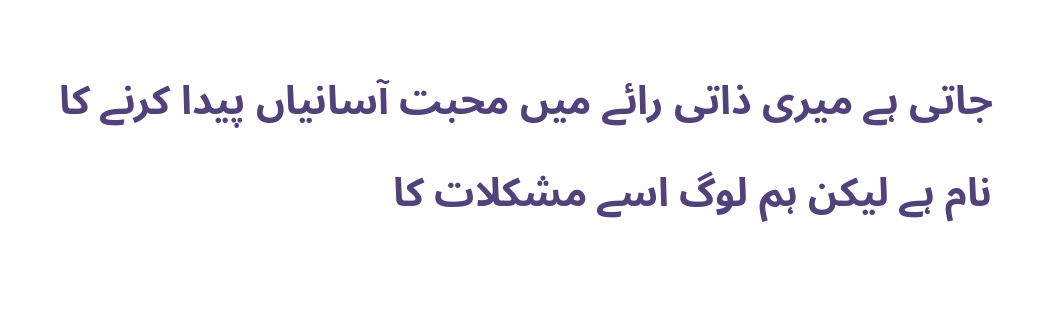جاتی ہے میری ذاتی رائے میں محبت آسانیاں پیدا کرنے کا نام ہے لیکن ہم لوگ اسے مشکلات کا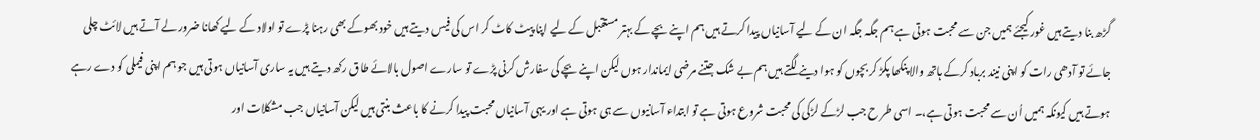گڑھ بنا دیتے ہیں غور کیجئے ہمیں جن سے محبت ہوتی ہے ہم جگہ جگہ ان کے لیے آسانیاں پیدا کرتے ہیں ہم اپنے بچے کے بہتر مستقبل کے لیے اپنا پیٹ کاٹ کر اس کی فیس دیتے ہیں خود بھوکے بھی رہنا پڑے تو اولاد کے لیے کھانا ضرور لے آتے ہیں لائٹ چلی جائے تو آدھی رات کو اپنی نیند برباد کرکے ہاتھ والا پنکھا پکڑ کر بچوں کو ہوا دینے لگتے ہیں ہم بے شک جتنے مرضی ایماندار ہوں لیکن اپنے بچے کی سفارش کرنی پڑے تو سارے اصول بالائے طاق رکھ دیتے ہیں یہ ساری آسانیاں ہوتی ہیں جو ہم اپنی فیملی کو دے رہے ہوتے ہیں کیونکہ ہمیں اُن سے محبت ہوتی ہے،۔ اسی طر ح جب لڑکے لڑکی کی محبت شروع ہوتی ہے تو ابتداء آسانیوں سے ہی ہوتی ہے اور یہی آسانیاں محبت پیدا کرنے کا باعث بنتی ہیں لیکن آسانیاں جب مشکلات اور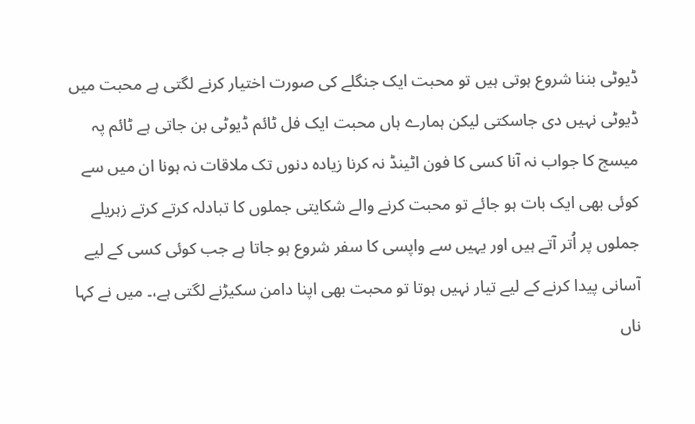ڈیوٹی بننا شروع ہوتی ہیں تو محبت ایک جنگلے کی صورت اختیار کرنے لگتی ہے محبت میں ڈیوٹی نہیں دی جاسکتی لیکن ہمارے ہاں محبت ایک فل ٹائم ڈیوٹی بن جاتی ہے ٹائم پہ میسج کا جواب نہ آنا کسی کا فون اٹینڈ نہ کرنا زیادہ دنوں تک ملاقات نہ ہونا ان میں سے کوئی بھی ایک بات ہو جائے تو محبت کرنے والے شکایتی جملوں کا تبادلہ کرتے کرتے زہریلے جملوں پر اُتر آتے ہیں اور یہیں سے واپسی کا سفر شروع ہو جاتا ہے جب کوئی کسی کے لیے آسانی پیدا کرنے کے لیے تیار نہیں ہوتا تو محبت بھی اپنا دامن سکیڑنے لگتی ہے،۔ میں نے کہا ناں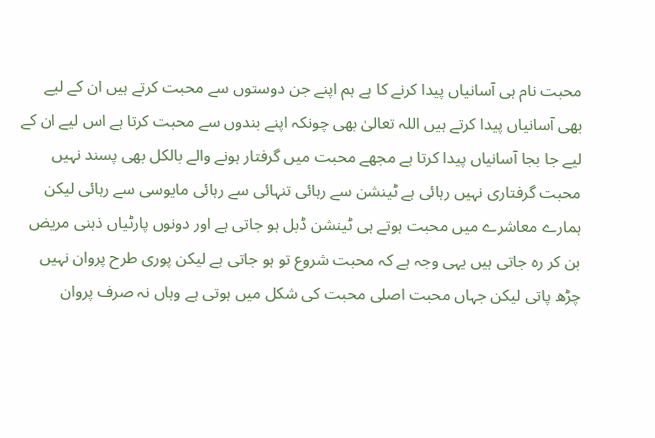محبت نام ہی آسانیاں پیدا کرنے کا ہے ہم اپنے جن دوستوں سے محبت کرتے ہیں ان کے لیے بھی آسانیاں پیدا کرتے ہیں اللہ تعالیٰ بھی چونکہ اپنے بندوں سے محبت کرتا ہے اس لیے ان کے لیے جا بجا آسانیاں پیدا کرتا ہے مجھے محبت میں گرفتار ہونے والے بالکل بھی پسند نہیں محبت گرفتاری نہیں رہائی ہے ٹینشن سے رہائی تنہائی سے رہائی مایوسی سے رہائی لیکن ہمارے معاشرے میں محبت ہوتے ہی ٹینشن ڈبل ہو جاتی ہے اور دونوں پارٹیاں ذہنی مریض بن کر رہ جاتی ہیں یہی وجہ ہے کہ محبت شروع تو ہو جاتی ہے لیکن پوری طرح پروان نہیں چڑھ پاتی لیکن جہاں محبت اصلی محبت کی شکل میں ہوتی ہے وہاں نہ صرف پروان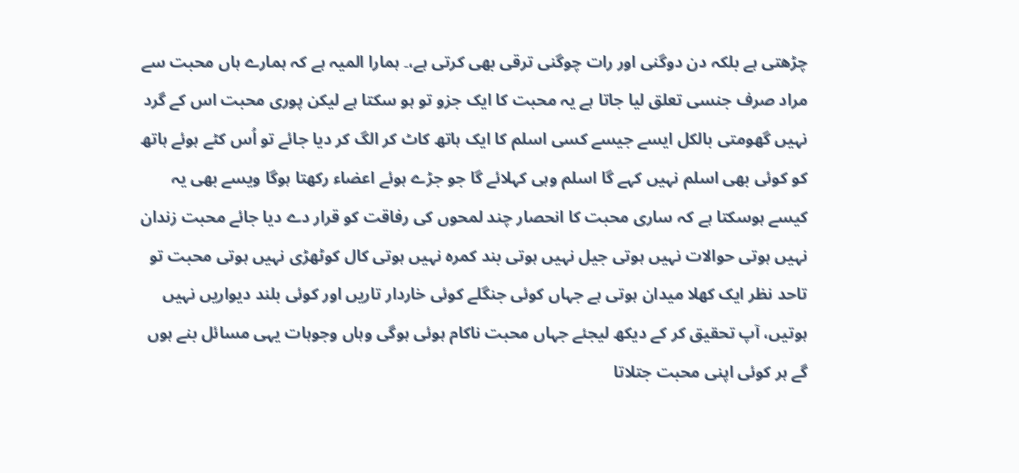چڑھتی ہے بلکہ دن دوگنی اور رات چوگنی ترقی بھی کرتی ہے،۔ ہمارا المیہ ہے کہ ہمارے ہاں محبت سے مراد صرف جنسی تعلق لیا جاتا ہے یہ محبت کا ایک جزو تو ہو سکتا ہے لیکن پوری محبت اس کے گرد نہیں گھومتی بالکل ایسے جیسے کسی اسلم کا ایک ہاتھ کاٹ کر الگ کر دیا جائے تو اُس کٹے ہوئے ہاتھ کو کوئی بھی اسلم نہیں کہے گا اسلم وہی کہلائے گا جو جڑے ہوئے اعضاء رکھتا ہوگا ویسے بھی یہ کیسے ہوسکتا ہے کہ ساری محبت کا انحصار چند لمحوں کی رفاقت کو قرار دے دیا جائے محبت زندان نہیں ہوتی حوالات نہیں ہوتی جیل نہیں ہوتی بند کمرہ نہیں ہوتی کال کوٹھڑی نہیں ہوتی محبت تو تاحد نظر ایک کھلا میدان ہوتی ہے جہاں کوئی جنگلے کوئی خاردار تاریں اور کوئی بلند دیواریں نہیں ہوتیں، آپ تحقیق کر کے دیکھ لیجئے جہاں محبت ناکام ہوئی ہوگی وہاں وجوہات یہی مسائل بنے ہوں گے ہر کوئی اپنی محبت جتلاتا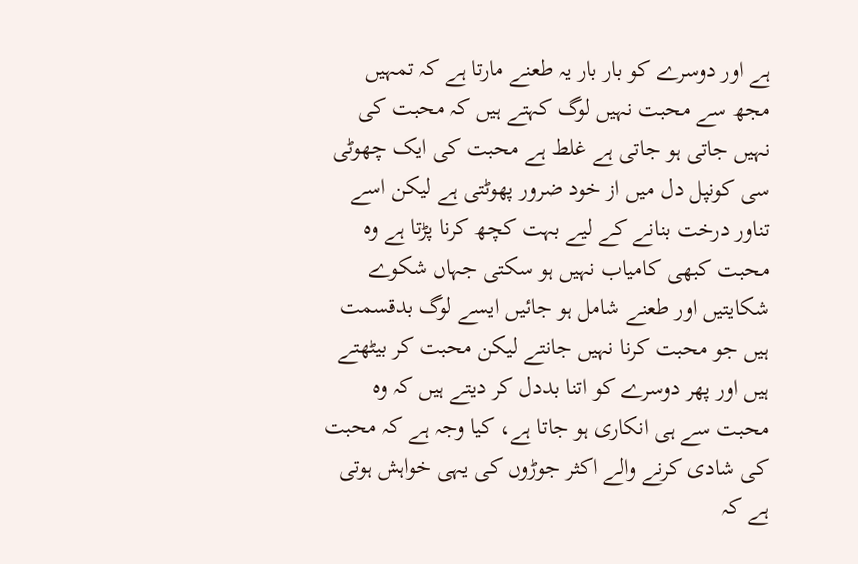ہے اور دوسرے کو بار بار یہ طعنے مارتا ہے کہ تمہیں مجھ سے محبت نہیں لوگ کہتے ہیں کہ محبت کی نہیں جاتی ہو جاتی ہے غلط ہے محبت کی ایک چھوٹی سی کونپل دل میں از خود ضرور پھوٹتی ہے لیکن اسے تناور درخت بنانے کے لیے بہت کچھ کرنا پڑتا ہے وہ محبت کبھی کامیاب نہیں ہو سکتی جہاں شکوے شکایتیں اور طعنے شامل ہو جائیں ایسے لوگ بدقسمت ہیں جو محبت کرنا نہیں جانتے لیکن محبت کر بیٹھتے ہیں اور پھر دوسرے کو اتنا بددل کر دیتے ہیں کہ وہ محبت سے ہی انکاری ہو جاتا ہے، کیا وجہ ہے کہ محبت کی شادی کرنے والے اکثر جوڑوں کی یہی خواہش ہوتی ہے کہ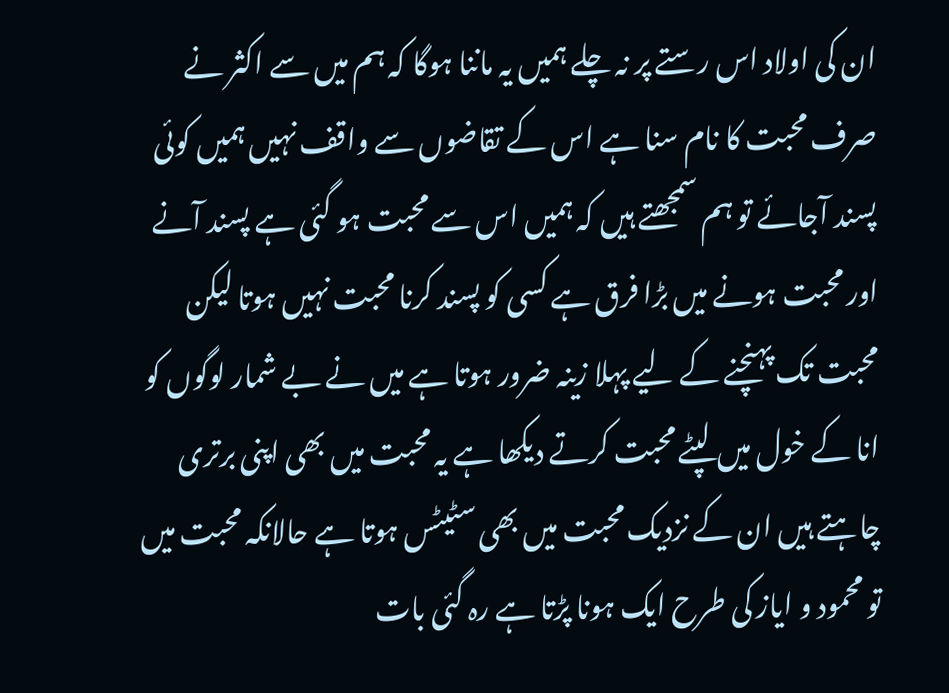ان کی اولاد اس رستے پر نہ چلے ہمیں یہ ماننا ہوگا کہ ہم میں سے اکثر نے صرف محبت کا نام سنا ہے اس کے تقاضوں سے واقف نہیں ہمیں کوئی پسند آجائے تو ہم سمجھتے ہیں کہ ہمیں اس سے محبت ہو گئی ہے پسند آنے اور محبت ہونے میں بڑا فرق ہے کسی کو پسند کرنا محبت نہیں ہوتا لیکن محبت تک پہنچنے کے لیے پہلا زینہ ضرور ہوتا ہے میں نے بے شمار لوگوں کو انا کے خول میں لپٹے محبت کرتے دیکھا ہے یہ محبت میں بھی اپنی برتری چاہتے ہیں ان کے نزدیک محبت میں بھی سٹیٹس ہوتا ہے حالانکہ محبت میں تو محمود و ایاز کی طرح ایک ہونا پڑتا ہے رہ گئی بات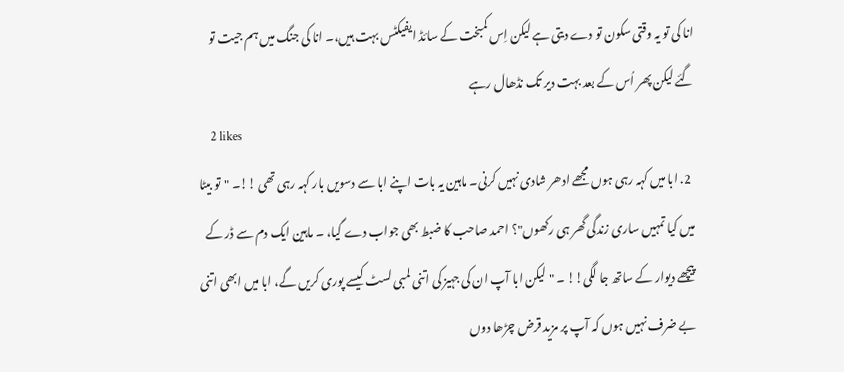انا کی تو یہ وقتی سکون تو دے دیتی ہے لیکن اِس کمبخت کے سائڈ ایفیکٹس بہت ہیں،۔ انا کی جنگ میں ہم جیت تو گئے لیکن پھر اُس کے بعد بہت دیر تک نڈھال رہے
    2 likes
  2. ابا میں کہہ رہی ہوں مجھے ادھر شادی نہیں کرنی۔ ماہین یہ بات اپنے ابا سے دسویں بار کہہ رہی تھی !!۔ "تو بیٹا میں کیا تمہیں ساری زندگی گھر ہی رکھوں"؟ احمد صاحب کا ضبط بھی جواب دے گیا، ۔ ماہین ایک دم سے ڈر کے پیچھے دیوار کے ساتھ جا لگی!! ۔ "لیکن ابا آپ ان کی جہیز کی اتنی لمبی لسٹ کیسے پوری کریں گے، ابا میں ابھی اتنی بے ضرف نہیں ہوں کہ آپ پر مزید قرض چڑھا دوں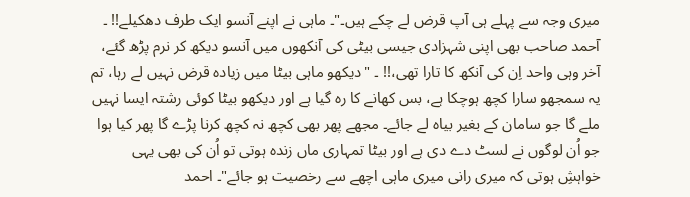میری وجہ سے پہلے ہی آپ قرض لے چکے ہیں۔"۔ ماہی نے اپنے آنسو ایک طرف دھکیلے!! ۔ آحمد صاحب بھی اپنی شہزادی جیسی بیٹی کی آنکھوں میں آنسو دیکھ کر نرم پڑھ گئے، آخر وہی واحد اِن کی آنکھ کا تارا تھی،!! ۔ "دیکھو ماہی بیٹا میں زیادہ قرض نہیں لے رہا، تم یہ سمجھو سارا کچھ ہوچکا ہے، بس کھانے کا رہ گیا ہے اور دیکھو بیٹا کوئی رشتہ ایسا نہیں ملے گا جو سامان کے بغیر بیاہ لے جائے۔ مجھے پھر بھی کچھ نہ کچھ کرنا پڑے گا پھر کیا ہوا جو اُن لوگوں نے لسٹ دے دی ہے اور بیٹا تمہاری ماں زندہ ہوتی تو اُن کی بھی یہی خواہشِ ہوتی کہ میری رانی میری ماہی اچھے سے رخصیت ہو جائے"۔ احمد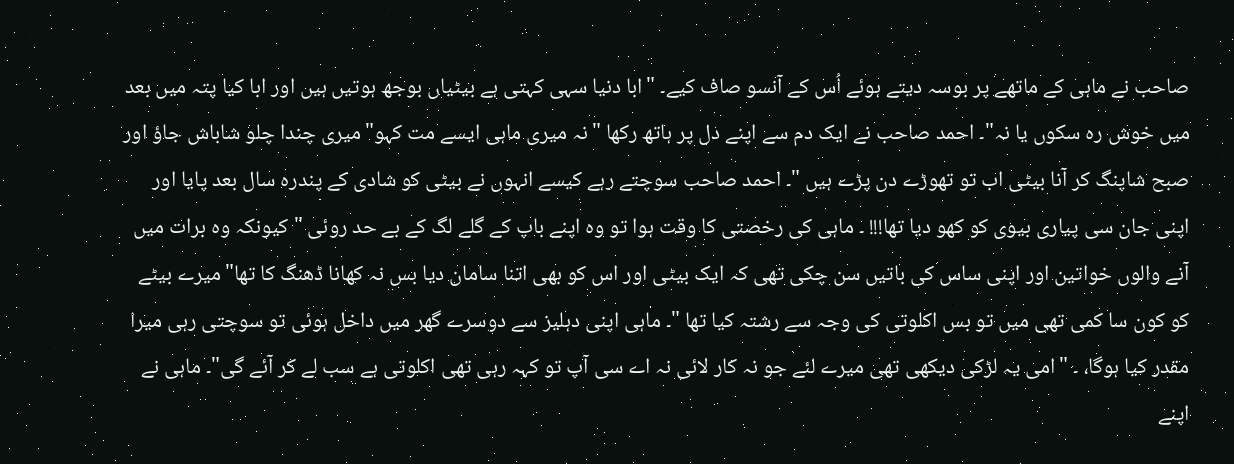صاحب نے ماہی کے ماتھے پر بوسہ دیتے ہوئے اُس کے آنسو صاف کیے۔ "ابا دنیا سہی کہتی ہے بیٹیاں بوجھ ہوتیں ہیں اور ابا کیا پتہ میں بعد میں خوش رہ سکوں یا نہ"۔ احمد صاحب نے ایک دم سے اپنے دل پر ہاتھ رکھا "نہ میری ماہی ایسے مت کہو"میری چندا چلو شاباش جاؤ اور صبح شاپنگ کر آنا بیٹی اب تو تھوڑے دن پڑے ہیں "۔ احمد صاحب سوچتے رہے کیسے انہوں نے بیٹی کو شادی کے پندرہ سال بعد پایا اور اپنی جان سی پیاری بیوی کو کھو دیا تھا!!! ۔ ماہی کی رخصتی کا وقت ہوا تو وہ اپنے باپ کے گلے لگ کے بے حد روئی "کیونکہ وہ برات میں آنے والوں خواتین اور اپنی ساس کی باتیں سن چکی تھی کہ ایک بیٹی اور اس کو بھی اتنا سامان دیا بس نہ کھانا ڈھنگ کا تھا"میرے بیٹے کو کون سا کمی تھی میں تو بس اکلوتی کی وجہ سے رشتہ کیا تھا "۔ ماہی اپنی دہلیز سے دوسرے گھر میں داخل ہوئی تو سوچتی رہی میرا مقدر کیا ہوگا، ۔ "امی یہ لڑکی دیکھی تھی میرے لئے جو نہ کار لائی نہ اے سی آپ تو کہہ رہی تھی اکلوتی ہے سب لے کر آئے گی"۔ ماہی نے اپنے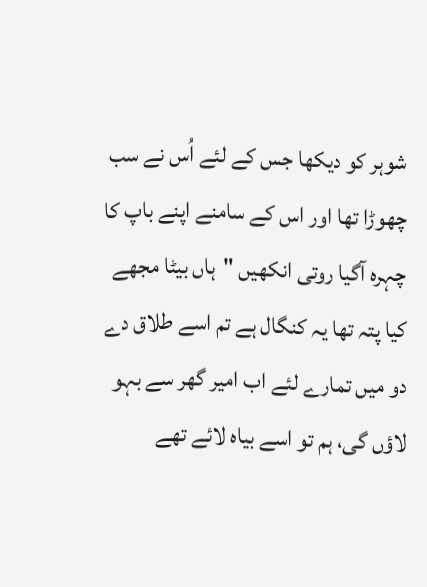شوہر کو دیکھا جس کے لئے اُس نے سب چھوڑا تھا اور اس کے سامنے اپنے باپ کا چہرہ آگیا روتی انکھیں "ہاں بیٹا مجھے کیا پتہ تھا یہ کنگال ہے تم اسے طلاق دے دو میں تمارے لئے اب امیر گھر سے بہو لاؤں گی، ہم تو اسے بیاہ لائے تھے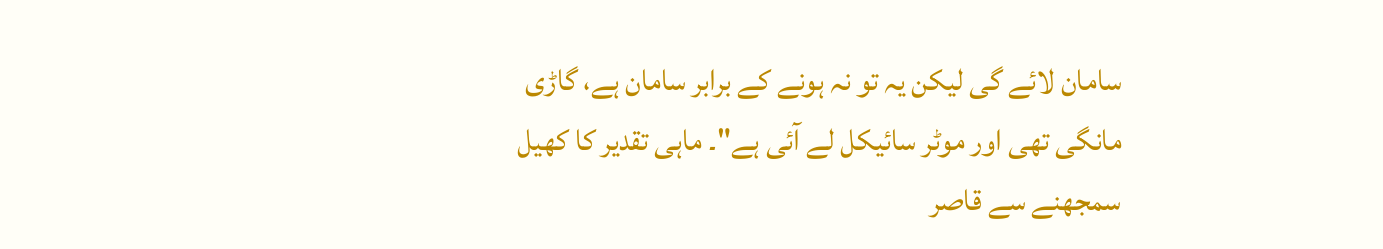سامان لائے گی لیکن یہ تو نہ ہونے کے برابر سامان ہے، گاڑی مانگی تھی اور موٹر سائیکل لے آئی ہے"۔ ماہی تقدیر کا کھیل سمجھنے سے قاصر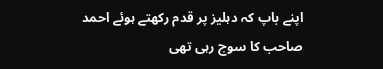اپنے باپ کہ دہلیز پر قدم رکھتے ہوئے احمد صاحب کا سوچ رہی تھی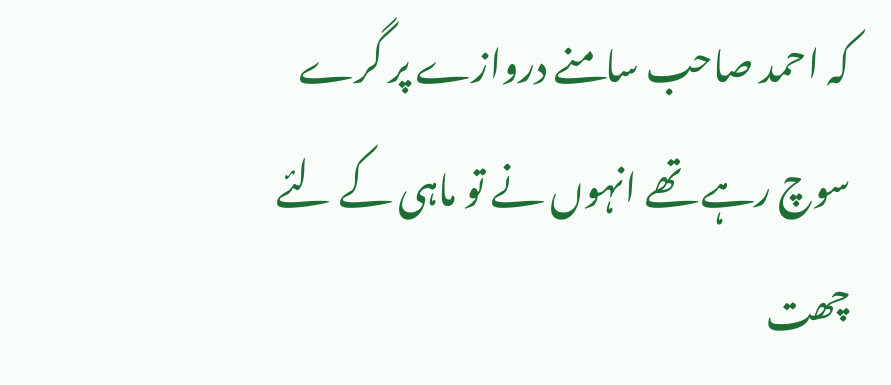کہ احمد صاحب سامنے دروازے پر گرے سوچ رہے تھے انہوں نے تو ماہی کے لئے چھت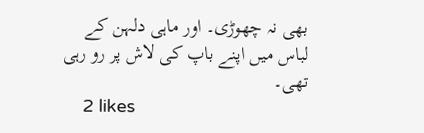بھی نہ چھوڑی۔ اور ماہی دلہن کے لباس میں اپنے باپ کی لاش پر رو رہی تھی۔
    2 likes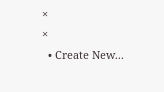×
×
  • Create New...